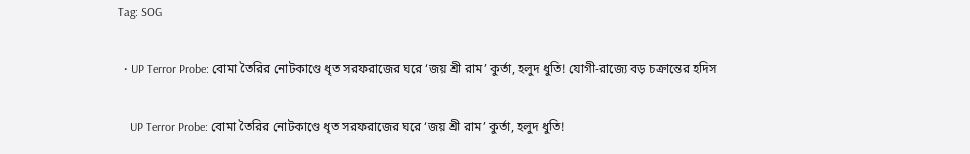Tag: SOG

  • UP Terror Probe: বোমা তৈরির নোটকাণ্ডে ধৃত সরফরাজের ঘরে ‘জয় শ্রী রাম’ কুর্তা, হলুদ ধুতি! যোগী-রাজ্যে বড় চক্রান্তের হদিস

    UP Terror Probe: বোমা তৈরির নোটকাণ্ডে ধৃত সরফরাজের ঘরে ‘জয় শ্রী রাম’ কুর্তা, হলুদ ধুতি!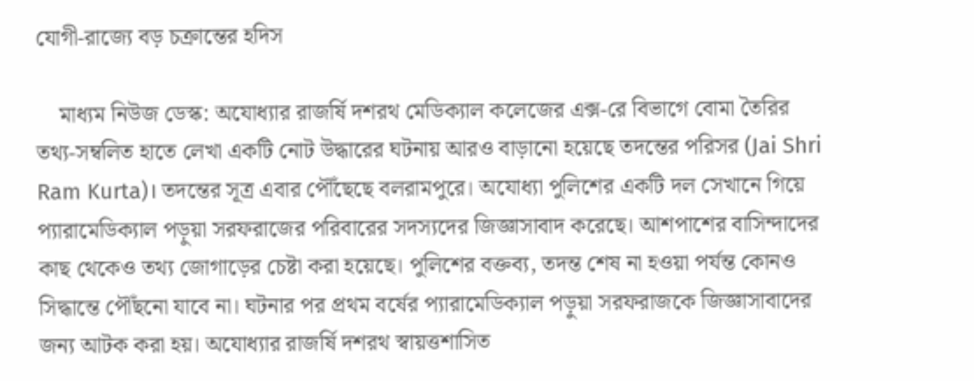যোগী-রাজ্যে বড় চক্রান্তের হদিস

    মাধ্যম নিউজ ডেস্ক: অযোধ্যার রাজর্ষি দশরথ মেডিক্যাল কলেজের এক্স-রে বিভাগে বোমা তৈরির তথ্য-সম্বলিত হাতে লেখা একটি নোট উদ্ধারের ঘটনায় আরও বাড়ানো হয়েছে তদন্তের পরিসর (Jai Shri Ram Kurta)। তদন্তের সূত্র এবার পৌঁছেছে বলরামপুরে। অযোধ্যা পুলিশের একটি দল সেখানে গিয়ে প্যারামেডিক্যাল পড়ুয়া সরফরাজের পরিবারের সদস্যদের জিজ্ঞাসাবাদ করেছে। আশপাশের বাসিন্দাদের কাছ থেকেও তথ্য জোগাড়ের চেষ্টা করা হয়েছে। পুলিশের বক্তব্য, তদন্ত শেষ না হওয়া পর্যন্ত কোনও সিদ্ধান্তে পৌঁছনো যাবে না। ঘটনার পর প্রথম বর্ষের প্যারামেডিক্যাল পড়ুয়া সরফরাজকে জিজ্ঞাসাবাদের জন্য আটক করা হয়। অযোধ্যার রাজর্ষি দশরথ স্বায়ত্তশাসিত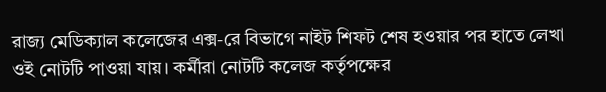রাজ্য মেডিক্যাল কলেজের এক্স-রে বিভাগে নাইট শিফট শেষ হওয়ার পর হাতে লেখা ওই নোটটি পাওয়া যায়। কর্মীরা নোটটি কলেজ কর্তৃপক্ষের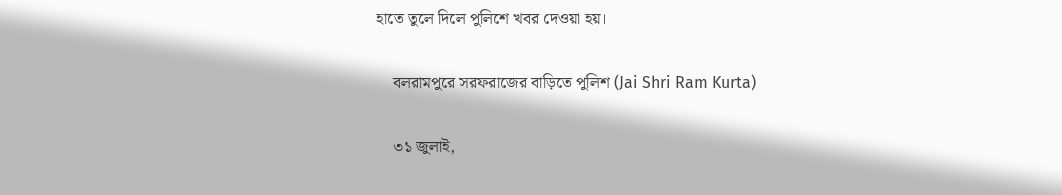হাতে তুলে দিলে পুলিশে খবর দেওয়া হয়।

    বলরামপুরে সরফরাজের বাড়িতে পুলিশ (Jai Shri Ram Kurta)

    ৩১ জুলাই,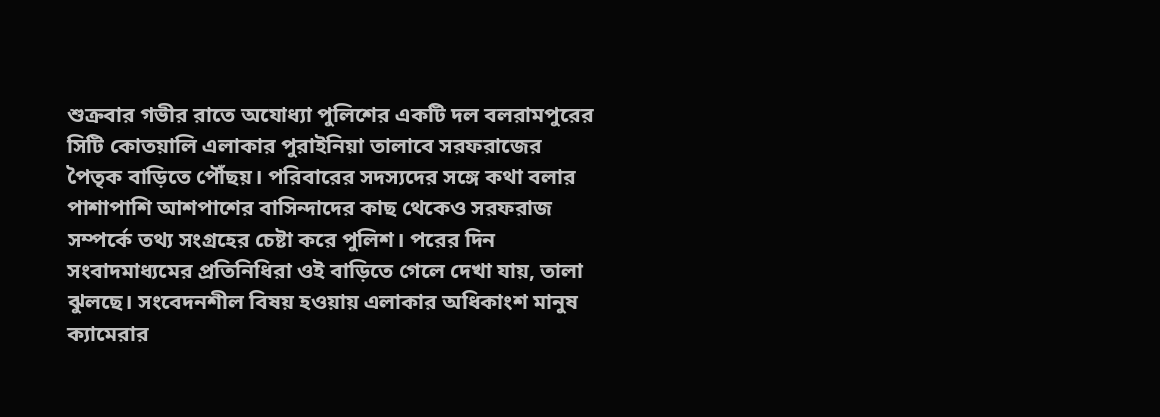শুক্রবার গভীর রাতে অযোধ্যা পুলিশের একটি দল বলরামপুরের সিটি কোতয়ালি এলাকার পুরাইনিয়া তালাবে সরফরাজের পৈতৃক বাড়িতে পৌঁছয়। পরিবারের সদস্যদের সঙ্গে কথা বলার পাশাপাশি আশপাশের বাসিন্দাদের কাছ থেকেও সরফরাজ সম্পর্কে তথ্য সংগ্রহের চেষ্টা করে পুলিশ। পরের দিন সংবাদমাধ্যমের প্রতিনিধিরা ওই বাড়িতে গেলে দেখা যায়, তালা ঝুলছে। সংবেদনশীল বিষয় হওয়ায় এলাকার অধিকাংশ মানুষ ক্যামেরার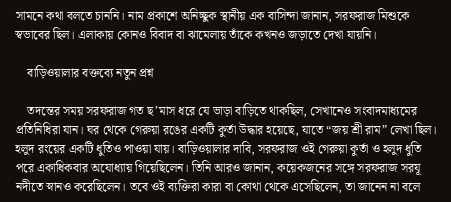সামনে কথা বলতে চাননি। নাম প্রকাশে অনিচ্ছুক স্থানীয় এক বাসিন্দা জানান, সরফরাজ মিশুকে স্বভাবের ছিল। এলাকায় কোনও বিবাদ বা ঝামেলায় তাঁকে কখনও জড়াতে দেখা যায়নি।

    বাড়িওয়ালার বক্তব্যে নতুন প্রশ্ন

    তদন্তের সময় সরফরাজ গত ছ’মাস ধরে যে ভাড়া বাড়িতে থাকছিল, সেখানেও সংবাদমাধ্যমের প্রতিনিধিরা যান। ঘর থেকে গেরুয়া রঙের একটি কুর্তা উদ্ধার হয়েছে, যাতে “জয় শ্রী রাম” লেখা ছিল। হলুদ রংয়ের একটি ধুতিও পাওয়া যায়। বাড়িওয়ালার দাবি, সরফরাজ ওই গেরুয়া কুর্তা ও হলুদ ধুতি পরে একাধিকবার অযোধ্যায় গিয়েছিলেন। তিনি আরও জানান, কয়েকজনের সঙ্গে সরফরাজ সরযূ নদীতে স্নানও করেছিলেন। তবে ওই ব্যক্তিরা কারা বা কোথা থেকে এসেছিলেন, তা জানেন না বলে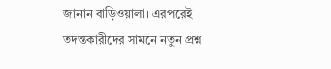জানান বাড়িওয়ালা। এরপরেই তদন্তকারীদের সামনে নতুন প্রশ্ন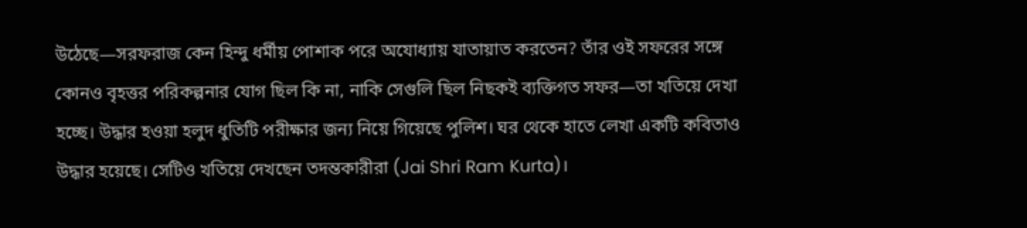উঠেছে—সরফরাজ কেন হিন্দু ধর্মীয় পোশাক পরে অযোধ্যায় যাতায়াত করতেন? তাঁর ওই সফরের সঙ্গে কোনও বৃহত্তর পরিকল্পনার যোগ ছিল কি না, নাকি সেগুলি ছিল নিছকই ব্যক্তিগত সফর—তা খতিয়ে দেখা হচ্ছে। উদ্ধার হওয়া হলুদ ধুতিটি পরীক্ষার জন্য নিয়ে গিয়েছে পুলিশ। ঘর থেকে হাতে লেখা একটি কবিতাও উদ্ধার হয়েছে। সেটিও খতিয়ে দেখছেন তদন্তকারীরা (Jai Shri Ram Kurta)।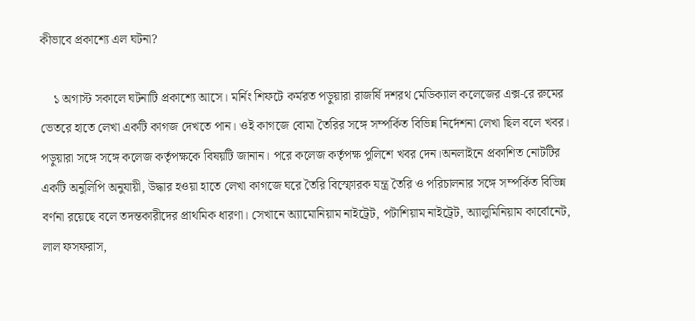কীভাবে প্রকাশ্যে এল ঘটনা?

    ১ অগাস্ট সকালে ঘটনাটি প্রকাশ্যে আসে। মর্নিং শিফটে কর্মরত পড়ুয়ারা রাজর্ষি দশরথ মেডিক্যাল কলেজের এক্স-রে রুমের ভেতরে হাতে লেখা একটি কাগজ দেখতে পান। ওই কাগজে বোমা তৈরির সঙ্গে সম্পর্কিত বিভিন্ন নির্দেশনা লেখা ছিল বলে খবর। পড়ুয়ারা সঙ্গে সঙ্গে কলেজ কর্তৃপক্ষকে বিষয়টি জানান। পরে কলেজ কর্তৃপক্ষ পুলিশে খবর দেন।অনলাইনে প্রকাশিত নোটটির একটি অনুলিপি অনুযায়ী, উদ্ধার হওয়া হাতে লেখা কাগজে ঘরে তৈরি বিস্ফোরক যন্ত্র তৈরি ও পরিচালনার সঙ্গে সম্পর্কিত বিভিন্ন বর্ণনা রয়েছে বলে তদন্তকারীদের প্রাথমিক ধারণা। সেখানে অ্যামোনিয়াম নাইট্রেট, পটাশিয়াম নাইট্রেট, অ্যালুমিনিয়াম কার্বোনেট, লাল ফসফরাস,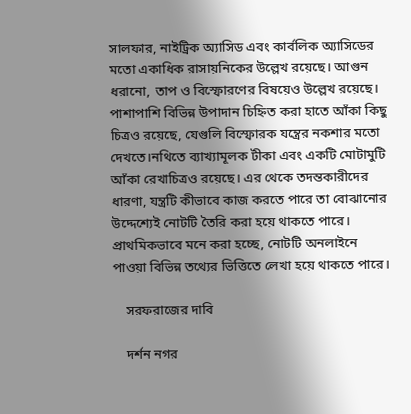সালফার, নাইট্রিক অ্যাসিড এবং কার্বলিক অ্যাসিডের মতো একাধিক রাসায়নিকের উল্লেখ রয়েছে। আগুন ধরানো, তাপ ও বিস্ফোরণের বিষয়েও উল্লেখ রয়েছে। পাশাপাশি বিভিন্ন উপাদান চিহ্নিত করা হাতে আঁকা কিছু চিত্রও রয়েছে, যেগুলি বিস্ফোরক যন্ত্রের নকশার মতো দেখতে।নথিতে ব্যাখ্যামূলক টীকা এবং একটি মোটামুটি আঁকা রেখাচিত্রও রয়েছে। এর থেকে তদন্তকারীদের ধারণা, যন্ত্রটি কীভাবে কাজ করতে পারে তা বোঝানোর উদ্দেশ্যেই নোটটি তৈরি করা হয়ে থাকতে পারে। প্রাথমিকভাবে মনে করা হচ্ছে, নোটটি অনলাইনে পাওয়া বিভিন্ন তথ্যের ভিত্তিতে লেখা হয়ে থাকতে পারে।

    সরফরাজের দাবি

    দর্শন নগর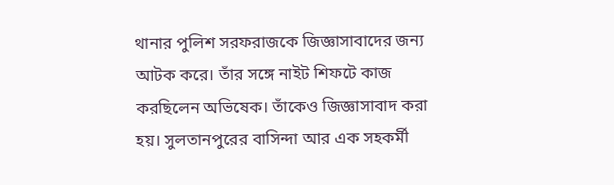থানার পুলিশ সরফরাজকে জিজ্ঞাসাবাদের জন্য আটক করে। তাঁর সঙ্গে নাইট শিফটে কাজ করছিলেন অভিষেক। তাঁকেও জিজ্ঞাসাবাদ করা হয়। সুলতানপুরের বাসিন্দা আর এক সহকর্মী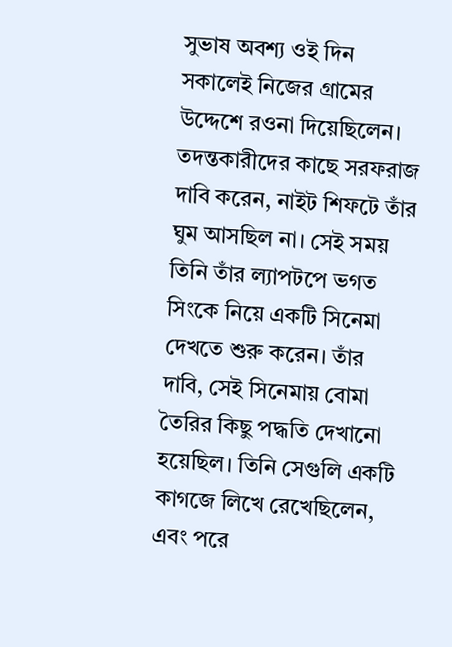সুভাষ অবশ্য ওই দিন সকালেই নিজের গ্রামের উদ্দেশে রওনা দিয়েছিলেন। তদন্তকারীদের কাছে সরফরাজ দাবি করেন, নাইট শিফটে তাঁর ঘুম আসছিল না। সেই সময় তিনি তাঁর ল্যাপটপে ভগত সিংকে নিয়ে একটি সিনেমা দেখতে শুরু করেন। তাঁর দাবি, সেই সিনেমায় বোমা তৈরির কিছু পদ্ধতি দেখানো হয়েছিল। তিনি সেগুলি একটি কাগজে লিখে রেখেছিলেন, এবং পরে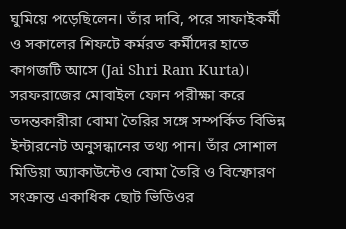ঘুমিয়ে পড়েছিলেন। তাঁর দাবি, পরে সাফাইকর্মী ও সকালের শিফটে কর্মরত কর্মীদের হাতে কাগজটি আসে (Jai Shri Ram Kurta)। সরফরাজের মোবাইল ফোন পরীক্ষা করে তদন্তকারীরা বোমা তৈরির সঙ্গে সম্পর্কিত বিভিন্ন ইন্টারনেট অনুসন্ধানের তথ্য পান। তাঁর সোশাল মিডিয়া অ্যাকাউন্টেও বোমা তৈরি ও বিস্ফোরণ সংক্রান্ত একাধিক ছোট ভিডিওর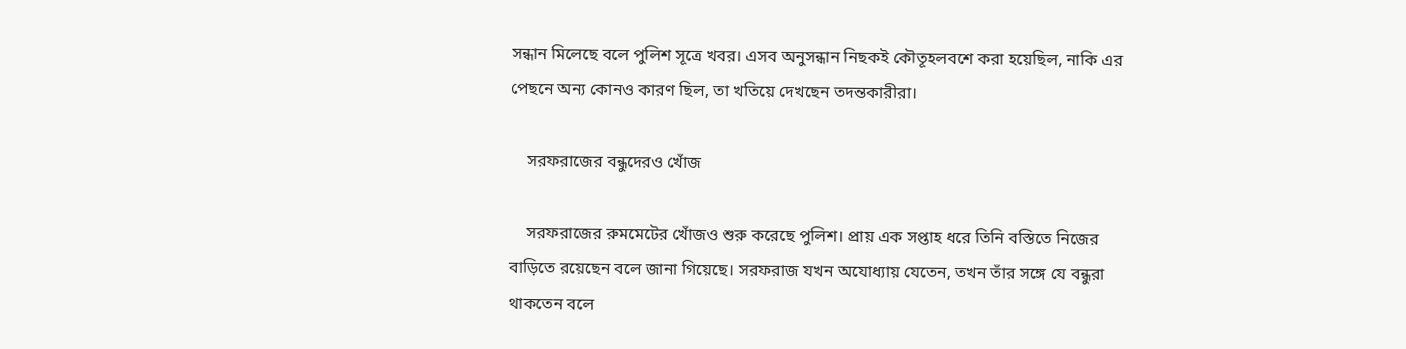সন্ধান মিলেছে বলে পুলিশ সূত্রে খবর। এসব অনুসন্ধান নিছকই কৌতূহলবশে করা হয়েছিল, নাকি এর পেছনে অন্য কোনও কারণ ছিল, তা খতিয়ে দেখছেন তদন্তকারীরা।

    সরফরাজের বন্ধুদেরও খোঁজ

    সরফরাজের রুমমেটের খোঁজও শুরু করেছে পুলিশ। প্রায় এক সপ্তাহ ধরে তিনি বস্তিতে নিজের বাড়িতে রয়েছেন বলে জানা গিয়েছে। সরফরাজ যখন অযোধ্যায় যেতেন, তখন তাঁর সঙ্গে যে বন্ধুরা থাকতেন বলে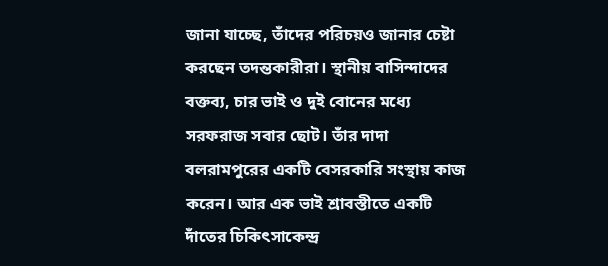জানা যাচ্ছে, তাঁদের পরিচয়ও জানার চেষ্টা করছেন তদন্তকারীরা। স্থানীয় বাসিন্দাদের বক্তব্য, চার ভাই ও দুই বোনের মধ্যে সরফরাজ সবার ছোট। তাঁর দাদা বলরামপুরের একটি বেসরকারি সংস্থায় কাজ করেন। আর এক ভাই শ্রাবস্তীতে একটি দাঁতের চিকিৎসাকেন্দ্র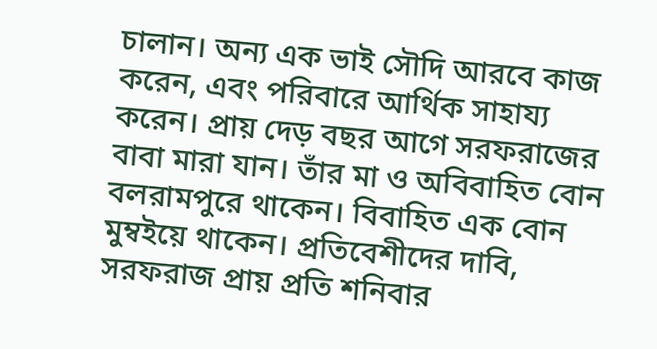চালান। অন্য এক ভাই সৌদি আরবে কাজ করেন, এবং পরিবারে আর্থিক সাহায্য করেন। প্রায় দেড় বছর আগে সরফরাজের বাবা মারা যান। তাঁর মা ও অবিবাহিত বোন বলরামপুরে থাকেন। বিবাহিত এক বোন মুম্বইয়ে থাকেন। প্রতিবেশীদের দাবি, সরফরাজ প্রায় প্রতি শনিবার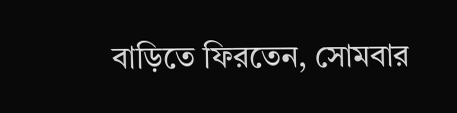বাড়িতে ফিরতেন, সোমবার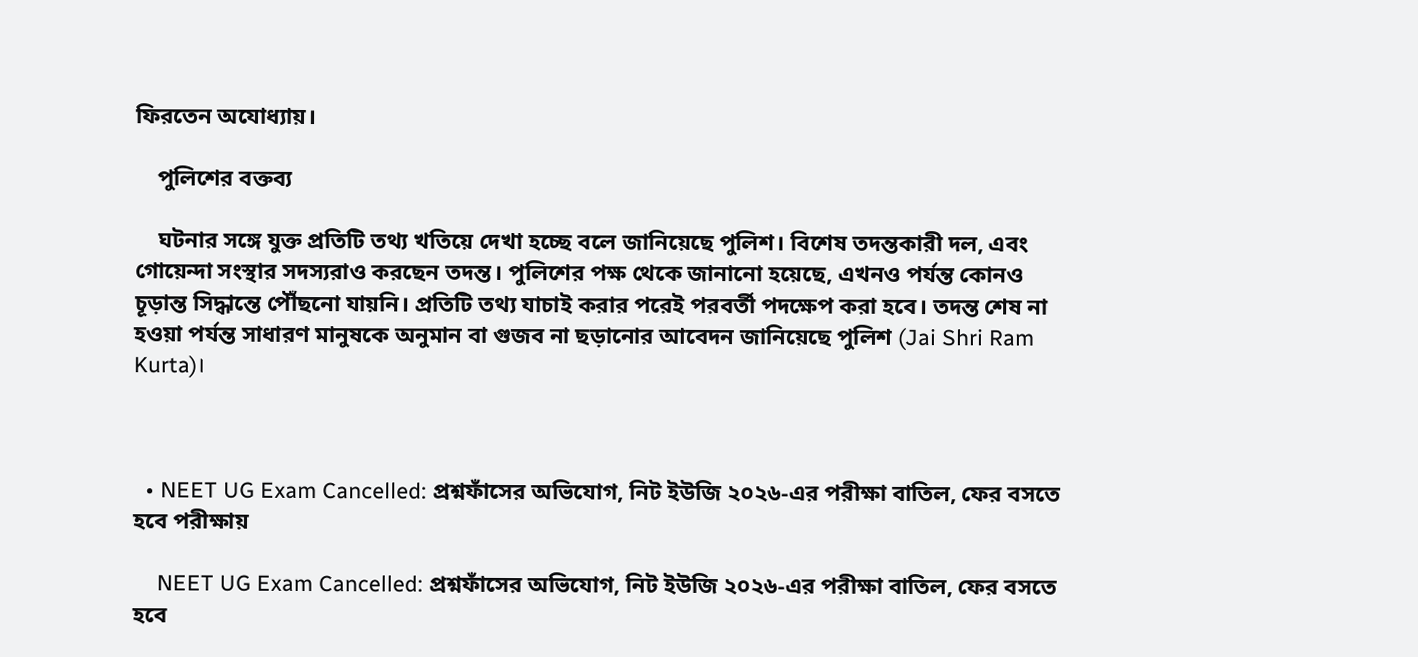ফিরতেন অযোধ্যায়।

    পুলিশের বক্তব্য

    ঘটনার সঙ্গে যুক্ত প্রতিটি তথ্য খতিয়ে দেখা হচ্ছে বলে জানিয়েছে পুলিশ। বিশেষ তদন্তকারী দল, এবং গোয়েন্দা সংস্থার সদস্যরাও করছেন তদন্ত। পুলিশের পক্ষ থেকে জানানো হয়েছে, এখনও পর্যন্ত কোনও চূড়ান্ত সিদ্ধান্তে পৌঁছনো যায়নি। প্রতিটি তথ্য যাচাই করার পরেই পরবর্তী পদক্ষেপ করা হবে। তদন্ত শেষ না হওয়া পর্যন্ত সাধারণ মানুষকে অনুমান বা গুজব না ছড়ানোর আবেদন জানিয়েছে পুলিশ (Jai Shri Ram Kurta)।



  • NEET UG Exam Cancelled: প্রশ্নফাঁসের অভিযোগ, নিট ইউজি ২০২৬-এর পরীক্ষা বাতিল, ফের বসতে হবে পরীক্ষায়

    NEET UG Exam Cancelled: প্রশ্নফাঁসের অভিযোগ, নিট ইউজি ২০২৬-এর পরীক্ষা বাতিল, ফের বসতে হবে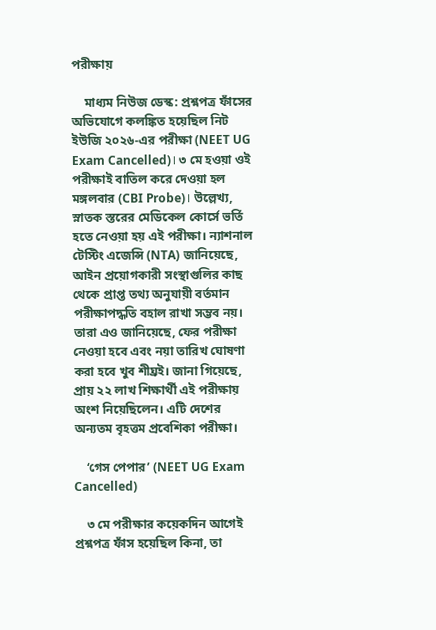পরীক্ষায়

    মাধ্যম নিউজ ডেস্ক: প্রশ্নপত্র ফাঁসের অভিযোগে কলঙ্কিত হয়েছিল নিট ইউজি ২০২৬-এর পরীক্ষা (NEET UG Exam Cancelled)। ৩ মে হওয়া ওই পরীক্ষাই বাতিল করে দেওয়া হল মঙ্গলবার (CBI Probe)। উল্লেখ্য, স্নাতক স্তরের মেডিকেল কোর্সে ভর্তি হতে নেওয়া হয় এই পরীক্ষা। ন্যাশনাল টেস্টিং এজেন্সি (NTA) জানিয়েছে, আইন প্রয়োগকারী সংস্থাগুলির কাছ থেকে প্রাপ্ত তথ্য অনুযায়ী বর্তমান পরীক্ষাপদ্ধতি বহাল রাখা সম্ভব নয়। তারা এও জানিয়েছে, ফের পরীক্ষা নেওয়া হবে এবং নয়া তারিখ ঘোষণা করা হবে খুব শীঘ্রই। জানা গিয়েছে, প্রায় ২২ লাখ শিক্ষার্থী এই পরীক্ষায় অংশ নিয়েছিলেন। এটি দেশের অন্যতম বৃহত্তম প্রবেশিকা পরীক্ষা।

    ‘গেস পেপার’ (NEET UG Exam Cancelled)

    ৩ মে পরীক্ষার কয়েকদিন আগেই প্রশ্নপত্র ফাঁস হয়েছিল কিনা, তা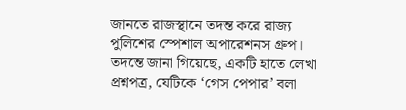জানতে রাজস্থানে তদন্ত করে রাজ্য পুলিশের স্পেশাল অপারেশনস গ্রুপ। তদন্তে জানা গিয়েছে, একটি হাতে লেখা প্রশ্নপত্র, যেটিকে ‘গেস পেপার’ বলা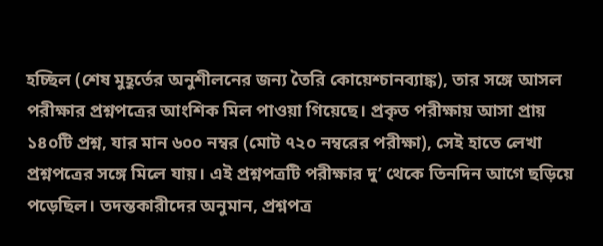হচ্ছিল (শেষ মুহূর্তের অনুশীলনের জন্য তৈরি কোয়েশ্চানব্যাঙ্ক), তার সঙ্গে আসল পরীক্ষার প্রশ্নপত্রের আংশিক মিল পাওয়া গিয়েছে। প্রকৃত পরীক্ষায় আসা প্রায় ১৪০টি প্রশ্ন, যার মান ৬০০ নম্বর (মোট ৭২০ নম্বরের পরীক্ষা), সেই হাতে লেখা প্রশ্নপত্রের সঙ্গে মিলে যায়। এই প্রশ্নপত্রটি পরীক্ষার দু’ থেকে তিনদিন আগে ছড়িয়ে পড়েছিল। তদন্তকারীদের অনুমান, প্রশ্নপত্র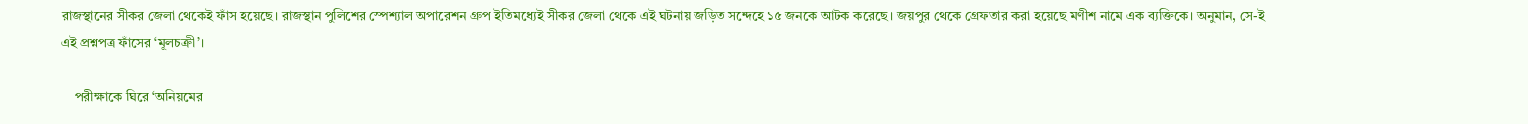রাজস্থানের সীকর জেলা থেকেই ফাঁস হয়েছে। রাজস্থান পুলিশের স্পেশ্যাল অপারেশন গ্রুপ ইতিমধ্যেই সীকর জেলা থেকে এই ঘটনায় জড়িত সন্দেহে ১৫ জনকে আটক করেছে। জয়পুর থেকে গ্রেফতার করা হয়েছে মণীশ নামে এক ব্যক্তিকে। অনুমান, সে-ই এই প্রশ্নপত্র ফাঁসের ‘মূলচক্রী’।

    পরীক্ষাকে ঘিরে ‘অনিয়মের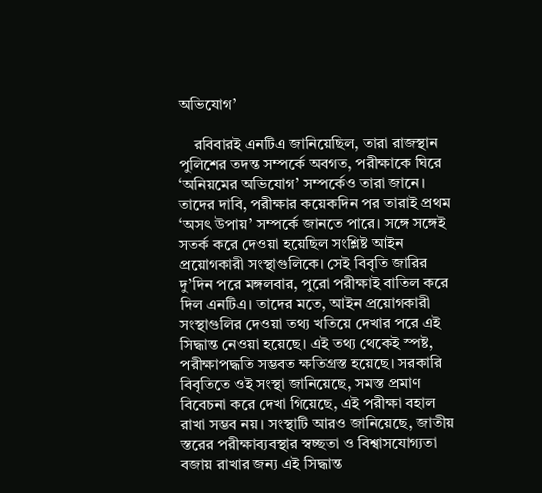অভিযোগ’

    রবিবারই এনটিএ জানিয়েছিল, তারা রাজস্থান পুলিশের তদন্ত সম্পর্কে অবগত, পরীক্ষাকে ঘিরে ‘অনিয়মের অভিযোগ’ সম্পর্কেও তারা জানে। তাদের দাবি, পরীক্ষার কয়েকদিন পর তারাই প্রথম ‘অসৎ উপায়’ সম্পর্কে জানতে পারে। সঙ্গে সঙ্গেই সতর্ক করে দেওয়া হয়েছিল সংশ্লিষ্ট আইন প্রয়োগকারী সংস্থাগুলিকে। সেই বিবৃতি জারির দু’দিন পরে মঙ্গলবার, পুরো পরীক্ষাই বাতিল করে দিল এনটিএ। তাদের মতে, আইন প্রয়োগকারী সংস্থাগুলির দেওয়া তথ্য খতিয়ে দেখার পরে এই সিদ্ধান্ত নেওয়া হয়েছে। এই তথ্য থেকেই স্পষ্ট, পরীক্ষাপদ্ধতি সম্ভবত ক্ষতিগ্রস্ত হয়েছে। সরকারি বিবৃতিতে ওই সংস্থা জানিয়েছে, সমস্ত প্রমাণ বিবেচনা করে দেখা গিয়েছে, এই পরীক্ষা বহাল রাখা সম্ভব নয়। সংস্থাটি আরও জানিয়েছে, জাতীয় স্তরের পরীক্ষাব্যবস্থার স্বচ্ছতা ও বিশ্বাসযোগ্যতা বজায় রাখার জন্য এই সিদ্ধান্ত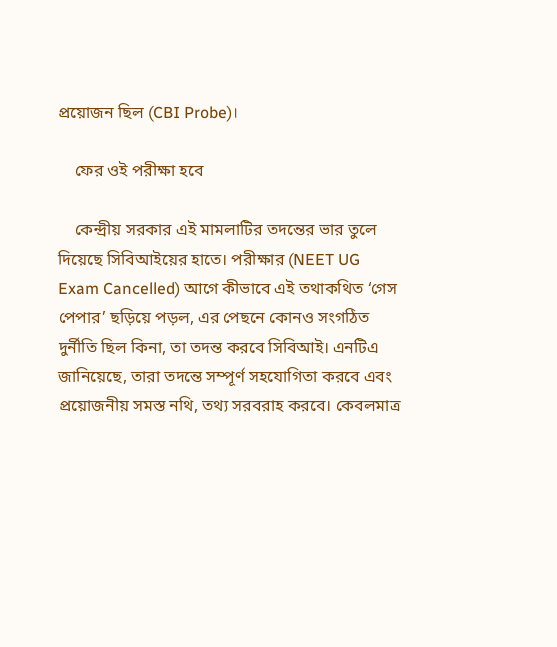প্রয়োজন ছিল (CBI Probe)।

    ফের ওই পরীক্ষা হবে

    কেন্দ্রীয় সরকার এই মামলাটির তদন্তের ভার তুলে দিয়েছে সিবিআইয়ের হাতে। পরীক্ষার (NEET UG Exam Cancelled) আগে কীভাবে এই তথাকথিত ‘গেস পেপার’ ছড়িয়ে পড়ল, এর পেছনে কোনও সংগঠিত দুর্নীতি ছিল কিনা, তা তদন্ত করবে সিবিআই। এনটিএ  জানিয়েছে, তারা তদন্তে সম্পূর্ণ সহযোগিতা করবে এবং প্রয়োজনীয় সমস্ত নথি, তথ্য সরবরাহ করবে। কেবলমাত্র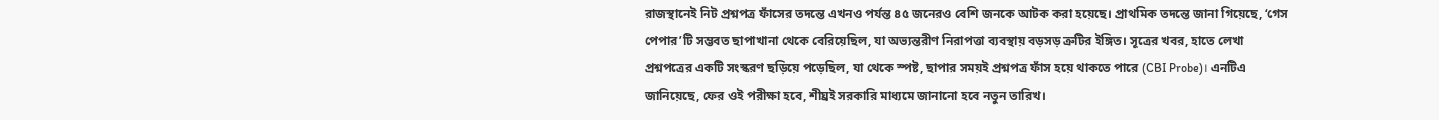রাজস্থানেই নিট প্রশ্নপত্র ফাঁসের তদন্তে এখনও পর্যন্ত ৪৫ জনেরও বেশি জনকে আটক করা হয়েছে। প্রাথমিক তদন্তে জানা গিয়েছে, ‘গেস পেপার’টি সম্ভবত ছাপাখানা থেকে বেরিয়েছিল, যা অভ্যন্তরীণ নিরাপত্তা ব্যবস্থায় বড়সড় ত্রুটির ইঙ্গিত। সূত্রের খবর, হাতে লেখা প্রশ্নপত্রের একটি সংস্করণ ছড়িয়ে পড়েছিল, যা থেকে স্পষ্ট, ছাপার সময়ই প্রশ্নপত্র ফাঁস হয়ে থাকতে পারে (CBI Probe)। এনটিএ জানিয়েছে, ফের ওই পরীক্ষা হবে, শীঘ্রই সরকারি মাধ্যমে জানানো হবে নতুন তারিখ।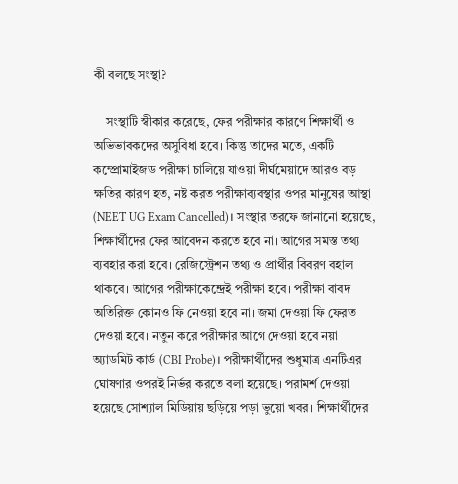কী বলছে সংস্থা?

    সংস্থাটি স্বীকার করেছে, ফের পরীক্ষার কারণে শিক্ষার্থী ও অভিভাবকদের অসুবিধা হবে। কিন্তু তাদের মতে, একটি কম্প্রোমাইজড পরীক্ষা চালিয়ে যাওয়া দীর্ঘমেয়াদে আরও বড় ক্ষতির কারণ হত, নষ্ট করত পরীক্ষাব্যবস্থার ওপর মানুষের আস্থা (NEET UG Exam Cancelled)। সংস্থার তরফে জানানো হয়েছে, শিক্ষার্থীদের ফের আবেদন করতে হবে না। আগের সমস্ত তথ্য ব্যবহার করা হবে। রেজিস্ট্রেশন তথ্য ও প্রার্থীর বিবরণ বহাল থাকবে। আগের পরীক্ষাকেন্দ্রেই পরীক্ষা হবে। পরীক্ষা বাবদ অতিরিক্ত কোনও ফি নেওয়া হবে না। জমা দেওয়া ফি ফেরত দেওয়া হবে। নতুন করে পরীক্ষার আগে দেওয়া হবে নয়া অ্যাডমিট কার্ড (CBI Probe)। পরীক্ষার্থীদের শুধুমাত্র এনটিএর ঘোষণার ওপরই নির্ভর করতে বলা হয়েছে। পরামর্শ দেওয়া হয়েছে সোশ্যাল মিডিয়ায় ছড়িয়ে পড়া ভুয়ো খবর। শিক্ষার্থীদের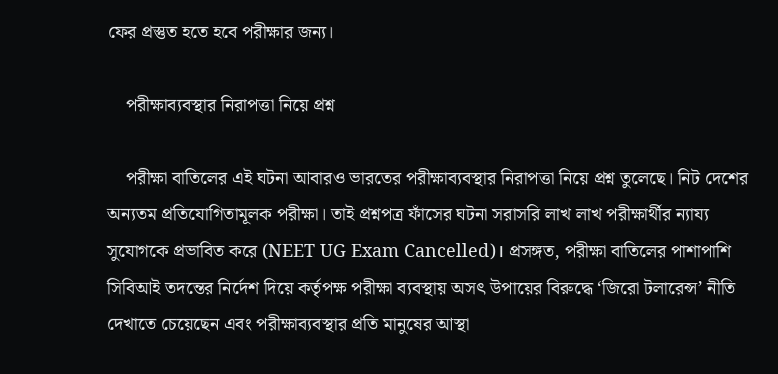ফের প্রস্তুত হতে হবে পরীক্ষার জন্য।

    পরীক্ষাব্যবস্থার নিরাপত্তা নিয়ে প্রশ্ন

    পরীক্ষা বাতিলের এই ঘটনা আবারও ভারতের পরীক্ষাব্যবস্থার নিরাপত্তা নিয়ে প্রশ্ন তুলেছে। নিট দেশের অন্যতম প্রতিযোগিতামূলক পরীক্ষা। তাই প্রশ্নপত্র ফাঁসের ঘটনা সরাসরি লাখ লাখ পরীক্ষার্থীর ন্যায্য সুযোগকে প্রভাবিত করে (NEET UG Exam Cancelled)। প্রসঙ্গত, পরীক্ষা বাতিলের পাশাপাশি সিবিআই তদন্তের নির্দেশ দিয়ে কর্তৃপক্ষ পরীক্ষা ব্যবস্থায় অসৎ উপায়ের বিরুদ্ধে ‘জিরো টলারেন্স’ নীতি দেখাতে চেয়েছেন এবং পরীক্ষাব্যবস্থার প্রতি মানুষের আস্থা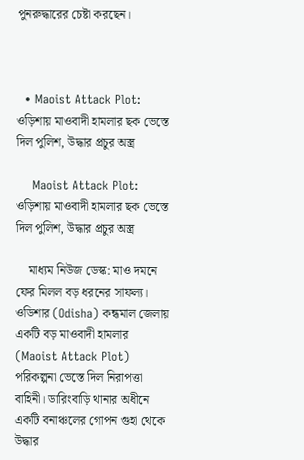পুনরুদ্ধারের চেষ্টা করছেন।



  • Maoist Attack Plot: ওড়িশায় মাওবাদী হামলার ছক ভেস্তে দিল পুলিশ, উদ্ধার প্রচুর অস্ত্র

    Maoist Attack Plot: ওড়িশায় মাওবাদী হামলার ছক ভেস্তে দিল পুলিশ, উদ্ধার প্রচুর অস্ত্র

    মাধ্যম নিউজ ডেস্ক: মাও দমনে ফের মিলল বড় ধরনের সাফল্য। ওডিশার (Odisha) কন্ধমাল জেলায় একটি বড় মাওবাদী হামলার (Maoist Attack Plot) পরিকল্পনা ভেস্তে দিল নিরাপত্তা বাহিনী। ডারিংবাড়ি থানার অধীনে একটি বনাঞ্চলের গোপন গুহা থেকে উদ্ধার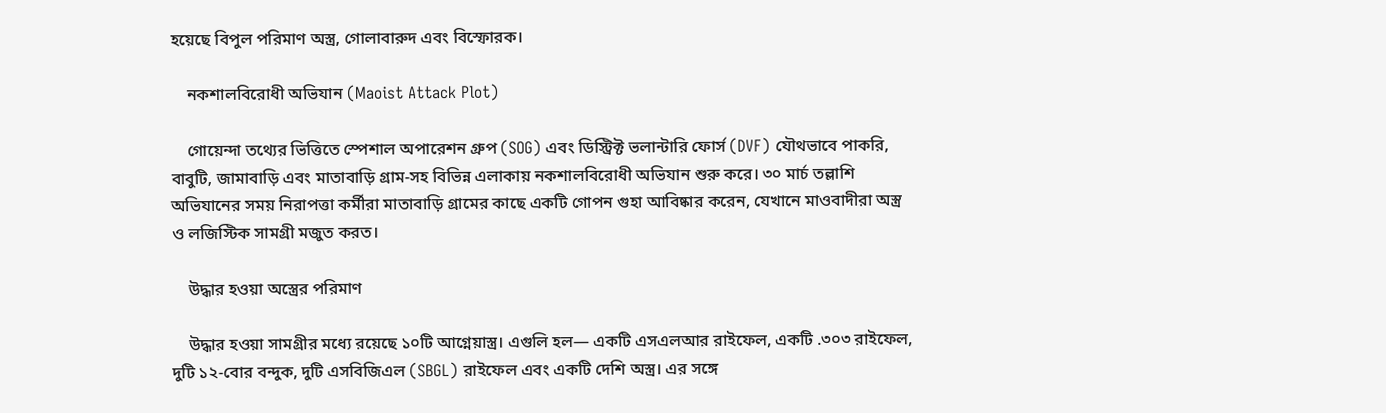হয়েছে বিপুল পরিমাণ অস্ত্র, গোলাবারুদ এবং বিস্ফোরক।

    নকশালবিরোধী অভিযান (Maoist Attack Plot)

    গোয়েন্দা তথ্যের ভিত্তিতে স্পেশাল অপারেশন গ্রুপ (SOG) এবং ডিস্ট্রিক্ট ভলান্টারি ফোর্স (DVF) যৌথভাবে পাকরি, বাবুটি, জামাবাড়ি এবং মাতাবাড়ি গ্রাম-সহ বিভিন্ন এলাকায় নকশালবিরোধী অভিযান শুরু করে। ৩০ মার্চ তল্লাশি অভিযানের সময় নিরাপত্তা কর্মীরা মাতাবাড়ি গ্রামের কাছে একটি গোপন গুহা আবিষ্কার করেন, যেখানে মাওবাদীরা অস্ত্র ও লজিস্টিক সামগ্রী মজুত করত।

    উদ্ধার হওয়া অস্ত্রের পরিমাণ

    উদ্ধার হওয়া সামগ্রীর মধ্যে রয়েছে ১০টি আগ্নেয়াস্ত্র। এগুলি হল— একটি এসএলআর রাইফেল, একটি .৩০৩ রাইফেল, দুটি ১২-বোর বন্দুক, দুটি এসবিজিএল (SBGL) রাইফেল এবং একটি দেশি অস্ত্র। এর সঙ্গে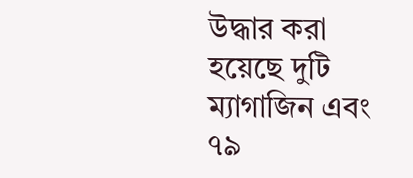উদ্ধার করা হয়েছে দুটি ম্যাগাজিন এবং ৭৯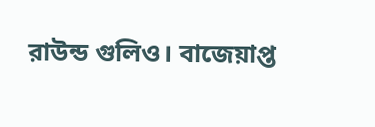রাউন্ড গুলিও। বাজেয়াপ্ত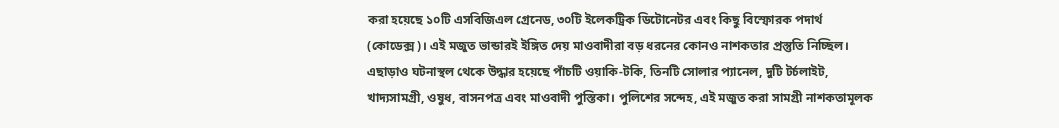করা হয়েছে ১০টি এসবিজিএল গ্রেনেড, ৩০টি ইলেকট্রিক ডিটোনেটর এবং কিছু বিস্ফোরক পদার্থ (কোডেক্স)। এই মজুত ভান্ডারই ইঙ্গিত দেয় মাওবাদীরা বড় ধরনের কোনও নাশকতার প্রস্তুতি নিচ্ছিল। এছাড়াও ঘটনাস্থল থেকে উদ্ধার হয়েছে পাঁচটি ওয়াকি-টকি, তিনটি সোলার প্যানেল, দুটি টর্চলাইট, খাদ্যসামগ্রী, ওষুধ, বাসনপত্র এবং মাওবাদী পুস্তিকা। পুলিশের সন্দেহ, এই মজুত করা সামগ্রী নাশকতামূলক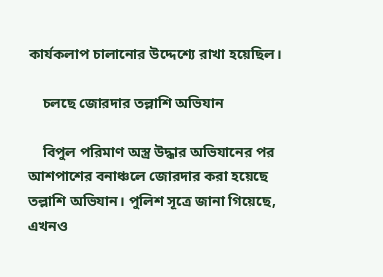কার্যকলাপ চালানোর উদ্দেশ্যে রাখা হয়েছিল।

    চলছে জোরদার তল্লাশি অভিযান

    বিপুল পরিমাণ অস্ত্র উদ্ধার অভিযানের পর আশপাশের বনাঞ্চলে জোরদার করা হয়েছে তল্লাশি অভিযান। পুলিশ সূত্রে জানা গিয়েছে, এখনও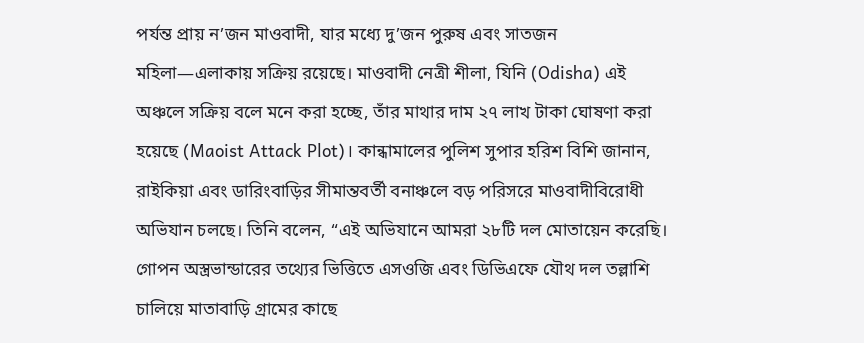পর্যন্ত প্রায় ন’জন মাওবাদী, যার মধ্যে দু’জন পুরুষ এবং সাতজন মহিলা—এলাকায় সক্রিয় রয়েছে। মাওবাদী নেত্রী শীলা, যিনি (Odisha) এই অঞ্চলে সক্রিয় বলে মনে করা হচ্ছে, তাঁর মাথার দাম ২৭ লাখ টাকা ঘোষণা করা হয়েছে (Maoist Attack Plot)। কান্ধামালের পুলিশ সুপার হরিশ বিশি জানান, রাইকিয়া এবং ডারিংবাড়ির সীমান্তবর্তী বনাঞ্চলে বড় পরিসরে মাওবাদীবিরোধী অভিযান চলছে। তিনি বলেন, “এই অভিযানে আমরা ২৮টি দল মোতায়েন করেছি। গোপন অস্ত্রভান্ডারের তথ্যের ভিত্তিতে এসওজি এবং ডিভিএফে যৌথ দল তল্লাশি চালিয়ে মাতাবাড়ি গ্রামের কাছে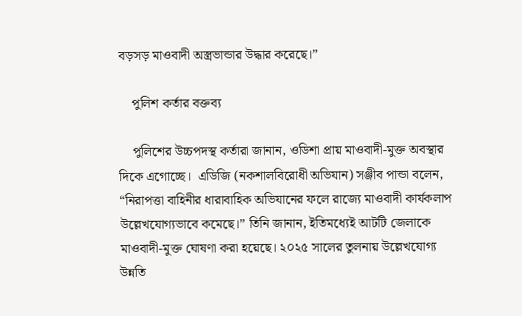বড়সড় মাওবাদী অস্ত্রভান্ডার উদ্ধার করেছে।”

    পুলিশ কর্তার বক্তব্য

    পুলিশের উচ্চপদস্থ কর্তারা জানান, ওডিশা প্রায় মাওবাদী-মুক্ত অবস্থার দিকে এগোচ্ছে।  এডিজি (নকশালবিরোধী অভিযান) সঞ্জীব পান্ডা বলেন, “নিরাপত্তা বাহিনীর ধারাবাহিক অভিযানের ফলে রাজ্যে মাওবাদী কার্যকলাপ উল্লেখযোগ্যভাবে কমেছে।” তিনি জানান, ইতিমধ্যেই আটটি জেলাকে মাওবাদী-মুক্ত ঘোষণা করা হয়েছে। ২০২৫ সালের তুলনায় উল্লেখযোগ্য উন্নতি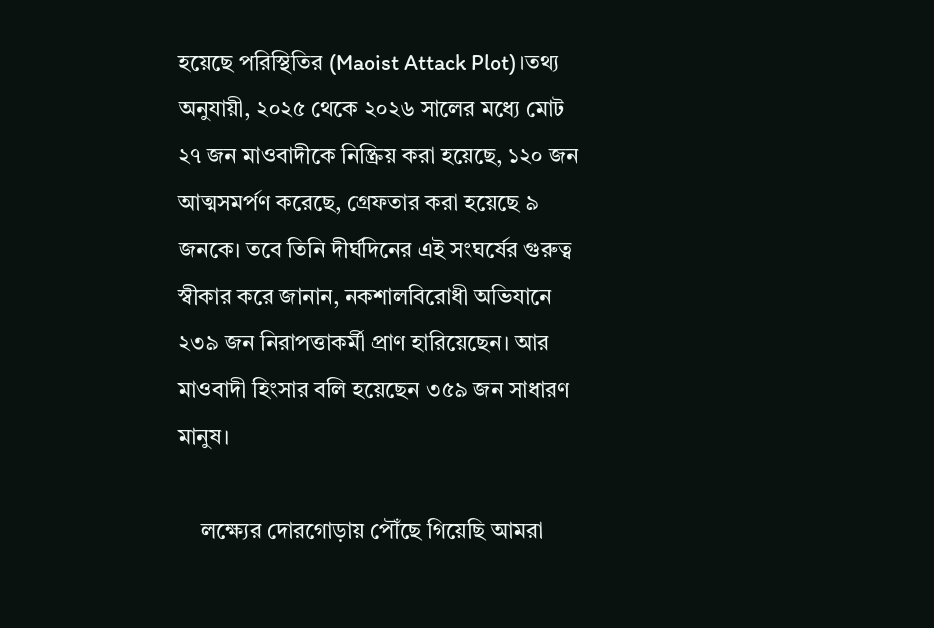হয়েছে পরিস্থিতির (Maoist Attack Plot)।তথ্য অনুযায়ী, ২০২৫ থেকে ২০২৬ সালের মধ্যে মোট ২৭ জন মাওবাদীকে নিষ্ক্রিয় করা হয়েছে, ১২০ জন আত্মসমর্পণ করেছে, গ্রেফতার করা হয়েছে ৯ জনকে। তবে তিনি দীর্ঘদিনের এই সংঘর্ষের গুরুত্ব স্বীকার করে জানান, নকশালবিরোধী অভিযানে ২৩৯ জন নিরাপত্তাকর্মী প্রাণ হারিয়েছেন। আর মাওবাদী হিংসার বলি হয়েছেন ৩৫৯ জন সাধারণ মানুষ।

    লক্ষ্যের দোরগোড়ায় পৌঁছে গিয়েছি আমরা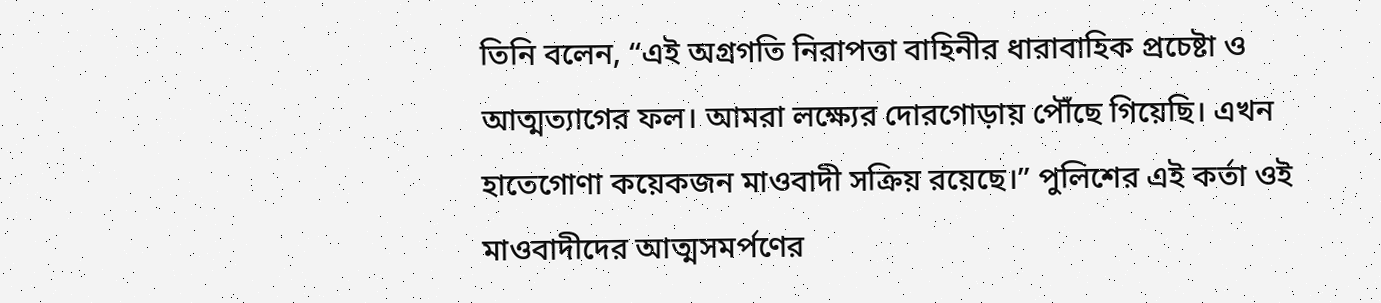তিনি বলেন, “এই অগ্রগতি নিরাপত্তা বাহিনীর ধারাবাহিক প্রচেষ্টা ও আত্মত্যাগের ফল। আমরা লক্ষ্যের দোরগোড়ায় পৌঁছে গিয়েছি। এখন হাতেগোণা কয়েকজন মাওবাদী সক্রিয় রয়েছে।” পুলিশের এই কর্তা ওই মাওবাদীদের আত্মসমর্পণের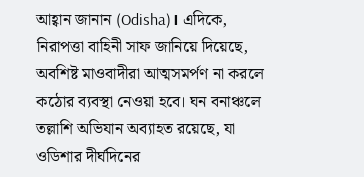আহ্বান জানান (Odisha)। এদিকে, নিরাপত্তা বাহিনী সাফ জানিয়ে দিয়েছে, অবশিষ্ট মাওবাদীরা আত্মসমর্পণ না করলে কঠোর ব্যবস্থা নেওয়া হবে। ঘন বনাঞ্চলে তল্লাশি অভিযান অব্যাহত রয়েছে, যা ওডিশার দীর্ঘদিনের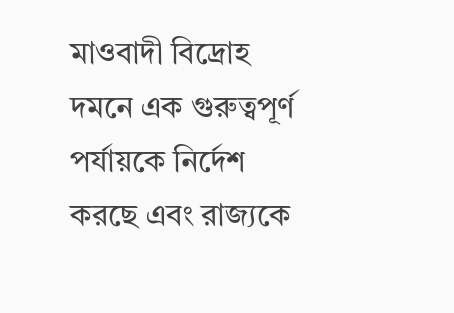মাওবাদী বিদ্রোহ দমনে এক গুরুত্বপূর্ণ পর্যায়কে নির্দেশ করছে এবং রাজ্যকে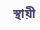স্থায়ী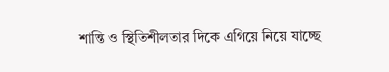শান্তি ও স্থিতিশীলতার দিকে এগিয়ে নিয়ে যাচ্ছে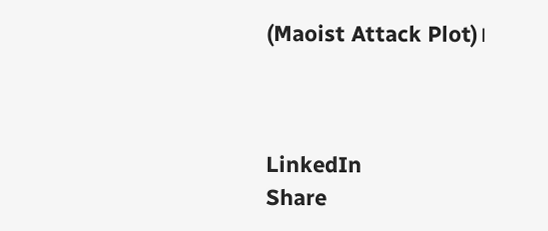(Maoist Attack Plot)।



LinkedIn
Share